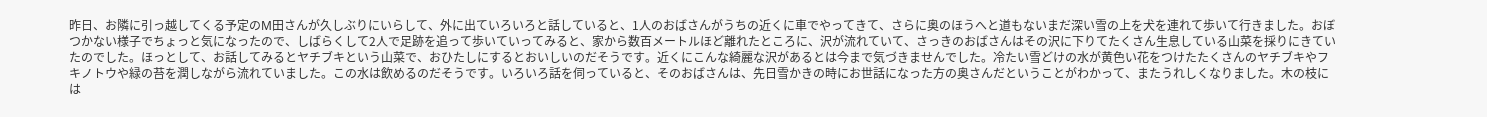昨日、お隣に引っ越してくる予定のM田さんが久しぶりにいらして、外に出ていろいろと話していると、1人のおばさんがうちの近くに車でやってきて、さらに奥のほうへと道もないまだ深い雪の上を犬を連れて歩いて行きました。おぼつかない様子でちょっと気になったので、しばらくして2人で足跡を追って歩いていってみると、家から数百メートルほど離れたところに、沢が流れていて、さっきのおばさんはその沢に下りてたくさん生息している山菜を採りにきていたのでした。ほっとして、お話してみるとヤチブキという山菜で、おひたしにするとおいしいのだそうです。近くにこんな綺麗な沢があるとは今まで気づきませんでした。冷たい雪どけの水が黄色い花をつけたたくさんのヤチブキやフキノトウや緑の苔を潤しながら流れていました。この水は飲めるのだそうです。いろいろ話を伺っていると、そのおばさんは、先日雪かきの時にお世話になった方の奥さんだということがわかって、またうれしくなりました。木の枝には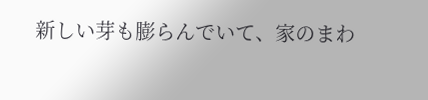新しい芽も膨らんでいて、家のまわ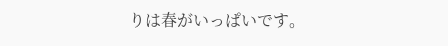りは春がいっぱいです。